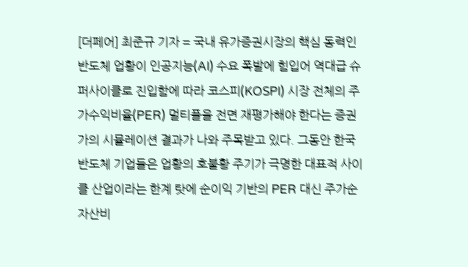[더페어] 최준규 기자 = 국내 유가증권시장의 핵심 동력인 반도체 업황이 인공지능(AI) 수요 폭발에 힘입어 역대급 슈퍼사이클로 진입함에 따라 코스피(KOSPI) 시장 전체의 주가수익비율(PER) 멀티플을 전면 재평가해야 한다는 증권가의 시뮬레이션 결과가 나와 주목받고 있다. 그동안 한국 반도체 기업들은 업황의 호불황 주기가 극명한 대표적 사이클 산업이라는 한계 탓에 순이익 기반의 PER 대신 주가순자산비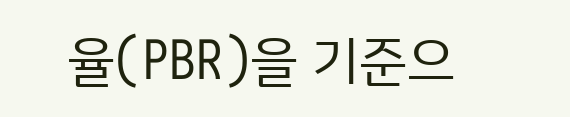율(PBR)을 기준으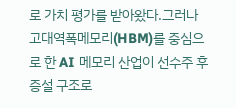로 가치 평가를 받아왔다.그러나 고대역폭메모리(HBM)를 중심으로 한 AI 메모리 산업이 선수주 후증설 구조로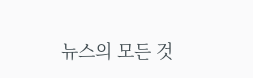뉴스의 모든 것